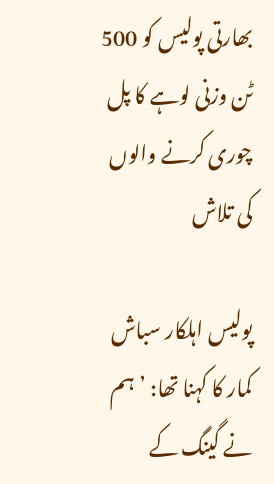بھارتی پولیس کو 500 ٹن وزنی لوہے کا پل چوری کرنے والوں کی تلاش

پولیس اہلکار سباش کمار کا کہنا تھا: ’ہم نے گینگ کے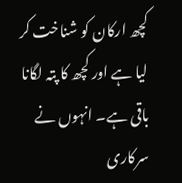کچھ ارکان کو شناخت کر لیا ہے اور کچھ کا پتہ لگانا باقی ہے۔ انہوں نے سرکاری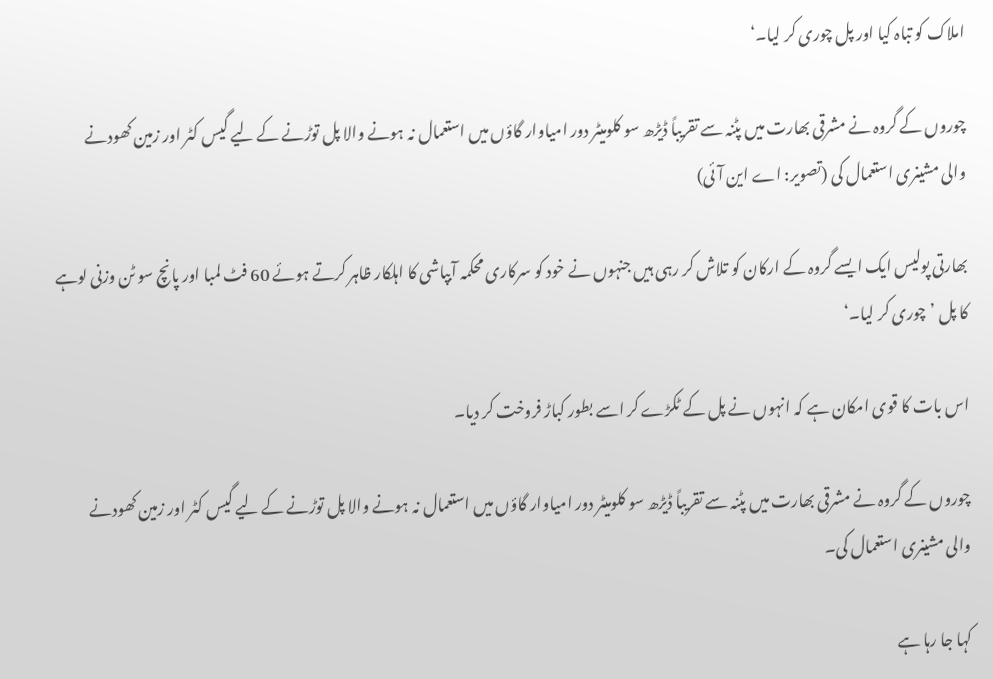املاک کو تباہ کیا اور پل چوری کر لیا۔‘

چوروں کے گروہ نے مشرقی بھارت میں پٹنہ سے تقریباً ڈیڑھ سو کلومیٹر دور امیاوار گاؤں میں استعمال نہ ہونے والا پل توڑنے کے لیے گیس کٹر اور زمین کھودنے والی مشینری استعمال کی (تصویر: اے این آئی)

بھارتی پولیس ایک ایسے گروہ کے ارکان کو تلاش کر رہی ہیں جنہوں نے خود کو سرکاری محکمہ آبپاشی کا اہلکار ظاہر کرتے ہوئے 60 فٹ لمبا اور پانچ سو ٹن وزنی لوہے کا پل ’چوری کر لیا۔‘

اس بات کا قوی امکان ہے کہ انہوں نے پل کے ٹکڑے کر اسے بطور کباڑ فروخت کر دیا۔

چوروں کے گروہ نے مشرقی بھارت میں پٹنہ سے تقریباً ڈیڑھ سو کلومیٹر دور امیاوار گاؤں میں استعمال نہ ہونے والا پل توڑنے کے لیے گیس کٹر اور زمین کھودنے والی مشینری استعمال کی۔

کہا جا رہا ہے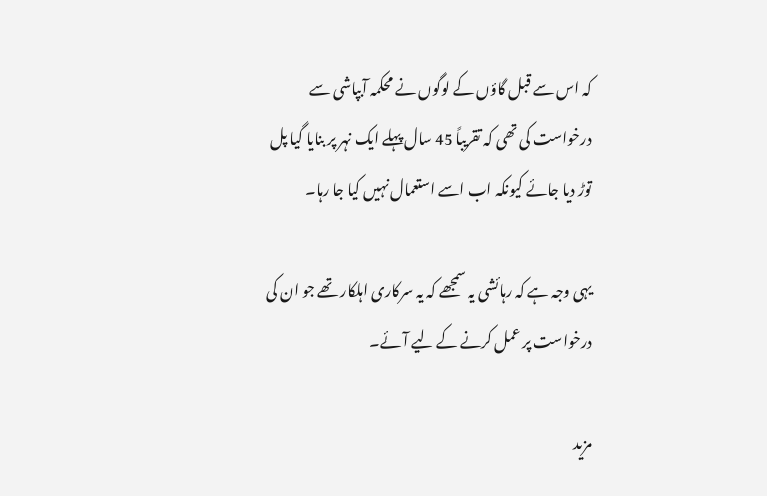کہ اس سے قبل گاؤں کے لوگوں نے محکمہ آبپاشی سے درخواست کی تھی کہ تقریباً 45 سال پہلے ایک نہر پر بنایا گیا پل توڑ دیا جائے کیونکہ اب اسے استعمال نہیں کیا جا رہا۔

یہی وجہ ہے کہ رہائشی یہ سمجھے کہ یہ سرکاری اہلکار تھے جو ان کی درخواست پر عمل کرنے کے لیے آئے۔

مزید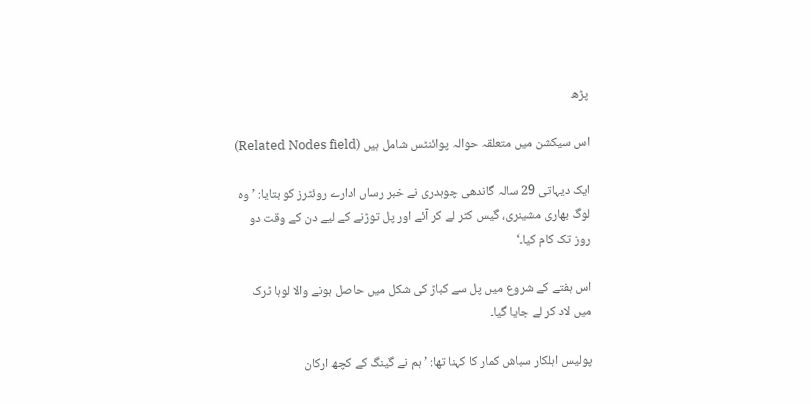پڑھ

اس سیکشن میں متعلقہ حوالہ پوائنٹس شامل ہیں (Related Nodes field)

ایک دیہاتی 29 سالہ گاندھی چوہدری نے خبر رساں ادارے روئٹرز کو بتایا: ’وہ لوگ بھاری مشینری، گیس کٹر لے کر آئے اور پل توڑنے کے لیے دن کے وقت دو روز تک کام کیا۔‘

اس ہفتے کے شروع میں پل سے کباڑ کی شکل میں حاصل ہونے والا لوہا ٹرک میں لاد کر لے جایا گیا۔

پولیس اہلکار سباش کمار کا کہنا تھا: ’ہم نے گینگ کے کچھ ارکان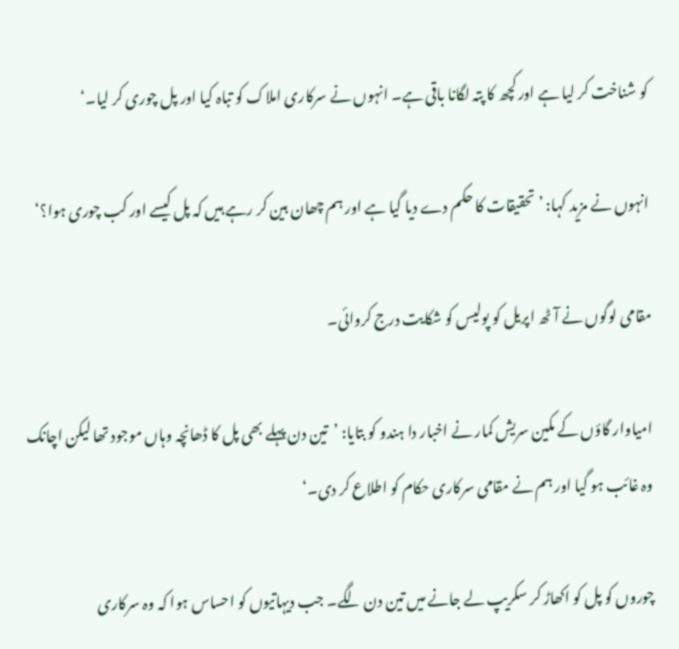کو شناخت کر لیا ہے اور کچھ کا پتہ لگانا باقی ہے۔ انہوں نے سرکاری املاک کو تباہ کیا اور پل چوری کر لیا۔‘

انہوں نے مزید کہا: ’تحقیقات کا حکم دے دیا گیا ہے اور ہم چھان بین کر رہے ہیں کہ پل کیسے اور کب چوری ہوا؟‘

مقامی لوگوں نے آٹھ اپریل کو پولیس کو شکایت درج کروائی۔

امیاوار گاؤں کے مکین سریش کمار نے اخبار دا ہندو کو بتایا: ’تین دن پہلے بھی پل کا ڈھانچہ وہاں موجود تھا لیکن اچانک وہ غائب ہو گیا اور ہم نے مقامی سرکاری حکام کو اطلاع کر دی۔‘

چوروں کو پل کو اکھاڑ کر سکریپ لے جانے میں تین دن لگے۔ جب دیہاتیوں کو احساس ہوا کہ وہ سرکاری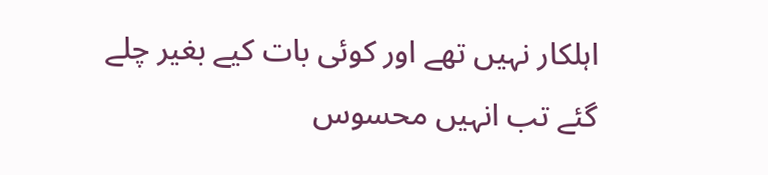اہلکار نہیں تھے اور کوئی بات کیے بغیر چلے گئے تب انہیں محسوس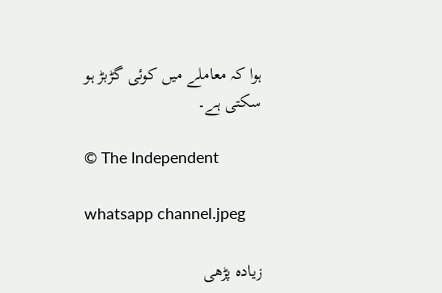ہوا کہ معاملے میں کوئی گڑبڑ ہو سکتی ہے۔

© The Independent

whatsapp channel.jpeg

زیادہ پڑھی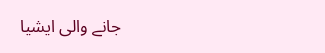جانے والی ایشیا